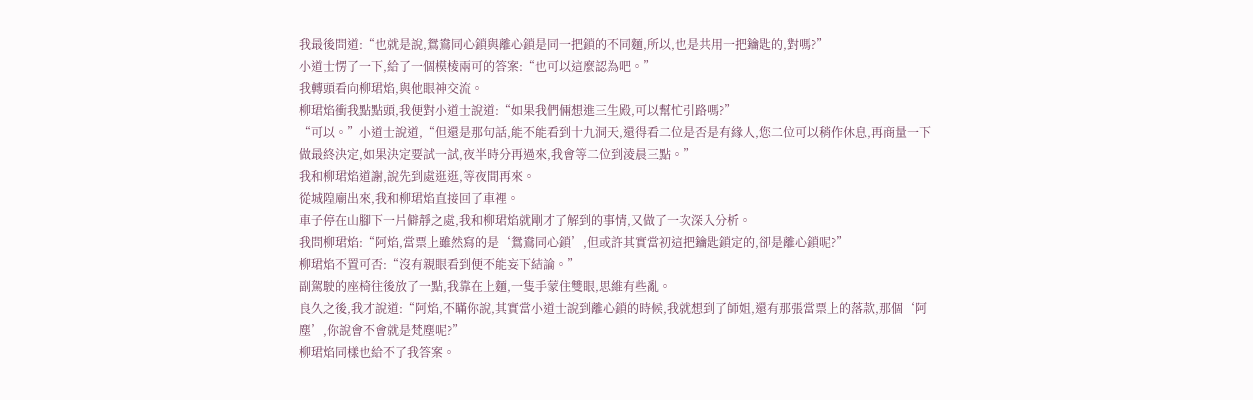我最後問道:“也就是說,鴛鴦同心鎖與離心鎖是同一把鎖的不同麵,所以,也是共用一把鑰匙的,對嗎?”
小道士愣了一下,給了一個模棱兩可的答案:“也可以這麼認為吧。”
我轉頭看向柳珺焰,與他眼神交流。
柳珺焰衝我點點頭,我便對小道士說道:“如果我們倆想進三生殿,可以幫忙引路嗎?”
“可以。”小道士說道,“但還是那句話,能不能看到十九洞天,還得看二位是否是有緣人,您二位可以稍作休息,再商量一下做最終決定,如果決定要試一試,夜半時分再過來,我會等二位到淩晨三點。”
我和柳珺焰道謝,說先到處逛逛,等夜間再來。
從城隍廟出來,我和柳珺焰直接回了車裡。
車子停在山腳下一片僻靜之處,我和柳珺焰就剛才了解到的事情,又做了一次深入分析。
我問柳珺焰:“阿焰,當票上雖然寫的是‘鴛鴦同心鎖’,但或許其實當初這把鑰匙鎖定的,卻是離心鎖呢?”
柳珺焰不置可否:“沒有親眼看到便不能妄下結論。”
副駕駛的座椅往後放了一點,我靠在上麵,一隻手蒙住雙眼,思維有些亂。
良久之後,我才說道:“阿焰,不瞞你說,其實當小道士說到離心鎖的時候,我就想到了師姐,還有那張當票上的落款,那個‘阿塵’,你說會不會就是梵塵呢?”
柳珺焰同樣也給不了我答案。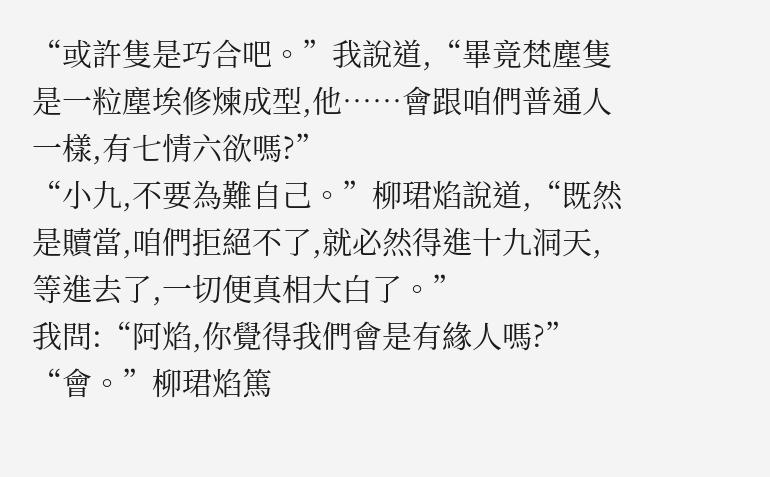“或許隻是巧合吧。”我說道,“畢竟梵塵隻是一粒塵埃修煉成型,他……會跟咱們普通人一樣,有七情六欲嗎?”
“小九,不要為難自己。”柳珺焰說道,“既然是贖當,咱們拒絕不了,就必然得進十九洞天,等進去了,一切便真相大白了。”
我問:“阿焰,你覺得我們會是有緣人嗎?”
“會。”柳珺焰篤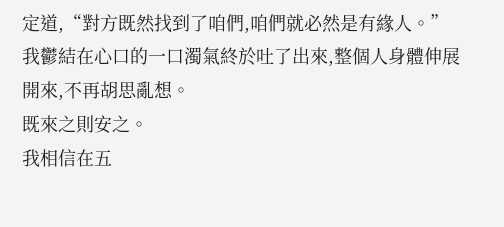定道,“對方既然找到了咱們,咱們就必然是有緣人。”
我鬱結在心口的一口濁氣終於吐了出來,整個人身體伸展開來,不再胡思亂想。
既來之則安之。
我相信在五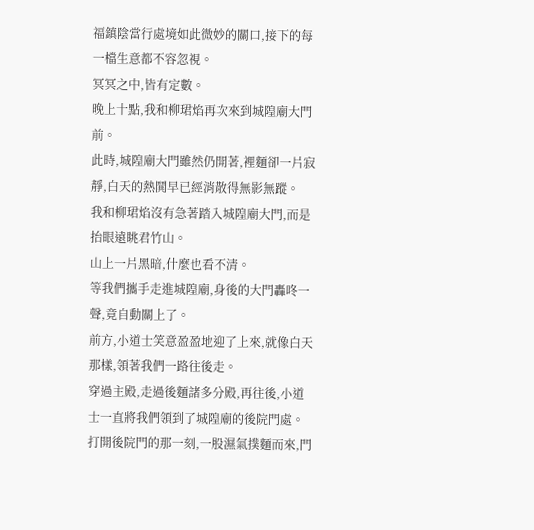福鎮陰當行處境如此微妙的關口,接下的每一檔生意都不容忽視。
冥冥之中,皆有定數。
晚上十點,我和柳珺焰再次來到城隍廟大門前。
此時,城隍廟大門雖然仍開著,裡麵卻一片寂靜,白天的熱鬨早已經消散得無影無蹤。
我和柳珺焰沒有急著踏入城隍廟大門,而是抬眼遠眺君竹山。
山上一片黑暗,什麼也看不清。
等我們攜手走進城隍廟,身後的大門轟咚一聲,竟自動關上了。
前方,小道士笑意盈盈地迎了上來,就像白天那樣,領著我們一路往後走。
穿過主殿,走過後麵諸多分殿,再往後,小道士一直將我們領到了城隍廟的後院門處。
打開後院門的那一刻,一股濕氣撲麵而來,門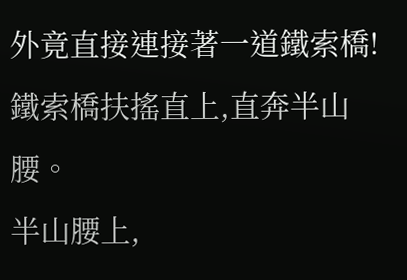外竟直接連接著一道鐵索橋!
鐵索橋扶搖直上,直奔半山腰。
半山腰上,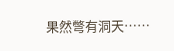果然彆有洞天……